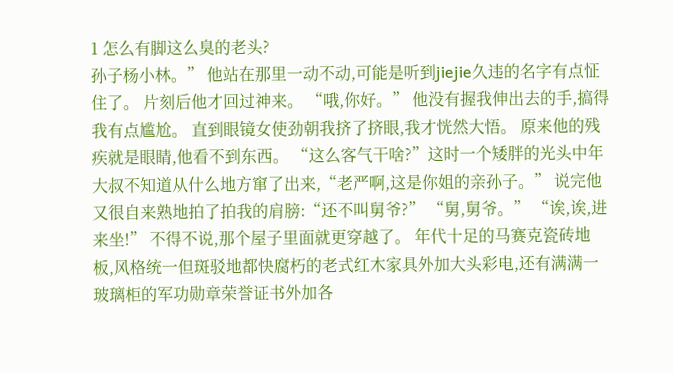1 怎么有脚这么臭的老头?
孙子杨小林。” 他站在那里一动不动,可能是听到jiejie久违的名字有点怔住了。 片刻后他才回过神来。 “哦,你好。” 他没有握我伸出去的手,搞得我有点尴尬。 直到眼镜女使劲朝我挤了挤眼,我才恍然大悟。 原来他的残疾就是眼睛,他看不到东西。 “这么客气干啥?”这时一个矮胖的光头中年大叔不知道从什么地方窜了出来,“老严啊,这是你姐的亲孙子。” 说完他又很自来熟地拍了拍我的肩膀:“还不叫舅爷?” “舅,舅爷。” “诶,诶,进来坐!” 不得不说,那个屋子里面就更穿越了。 年代十足的马赛克瓷砖地板,风格统一但斑驳地都快腐朽的老式红木家具外加大头彩电,还有满满一玻璃柜的军功勋章荣誉证书外加各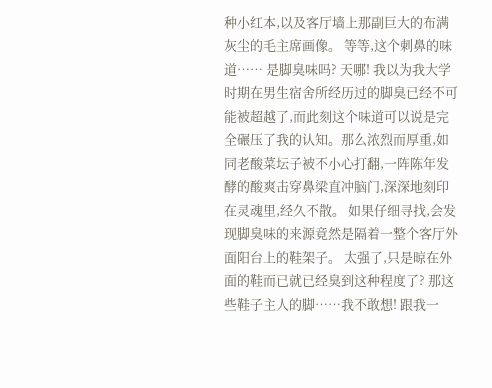种小红本,以及客厅墙上那副巨大的布满灰尘的毛主席画像。 等等,这个刺鼻的味道…… 是脚臭味吗? 天哪! 我以为我大学时期在男生宿舍所经历过的脚臭已经不可能被超越了,而此刻这个味道可以说是完全碾压了我的认知。那么浓烈而厚重,如同老酸菜坛子被不小心打翻,一阵陈年发酵的酸爽击穿鼻梁直冲脑门,深深地刻印在灵魂里,经久不散。 如果仔细寻找,会发现脚臭味的来源竟然是隔着一整个客厅外面阳台上的鞋架子。 太强了,只是晾在外面的鞋而已就已经臭到这种程度了? 那这些鞋子主人的脚……我不敢想! 跟我一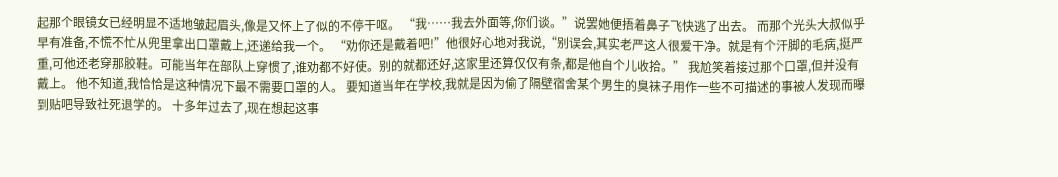起那个眼镜女已经明显不适地皱起眉头,像是又怀上了似的不停干呕。 “我……我去外面等,你们谈。”说罢她便捂着鼻子飞快逃了出去。 而那个光头大叔似乎早有准备,不慌不忙从兜里拿出口罩戴上,还递给我一个。 “劝你还是戴着吧!”他很好心地对我说,“别误会,其实老严这人很爱干净。就是有个汗脚的毛病,挺严重,可他还老穿那胶鞋。可能当年在部队上穿惯了,谁劝都不好使。别的就都还好,这家里还算仅仅有条,都是他自个儿收拾。” 我尬笑着接过那个口罩,但并没有戴上。 他不知道,我恰恰是这种情况下最不需要口罩的人。 要知道当年在学校,我就是因为偷了隔壁宿舍某个男生的臭袜子用作一些不可描述的事被人发现而曝到贴吧导致社死退学的。 十多年过去了,现在想起这事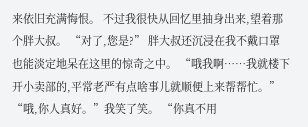来依旧充满悔恨。 不过我很快从回忆里抽身出来,望着那个胖大叔。 “对了,您是?” 胖大叔还沉浸在我不戴口罩也能淡定地呆在这里的惊奇之中。 “哦我啊……我就楼下开小卖部的,平常老严有点啥事儿就顺便上来帮帮忙。” “哦,你人真好。”我笑了笑。 “你真不用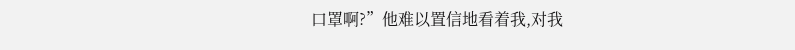口罩啊?”他难以置信地看着我,对我